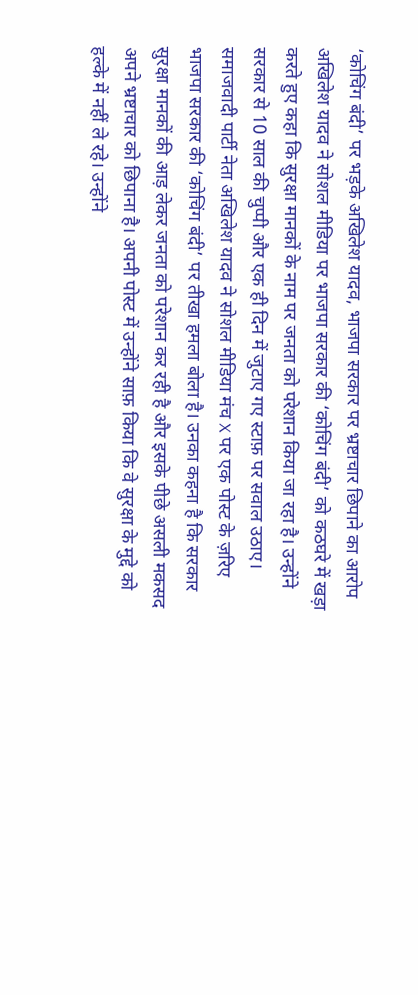‘कोचिंग बंदी’ पर भड़के अखिलेश यादव, भाजपा सरकार पर भ्रष्टाचार छिपाने का आरोप अखिलेश यादव ने सोशल मीडिया पर भाजपा सरकार की ‘कोचिंग बंदी’ को कठघरे में खड़ा करते हुए कहा कि सुरक्षा मानकों के नाम पर जनता को परेशान किया जा रहा है। उन्होंने सरकार से 10 साल की चुप्पी और एक ही दिन में जुटाए गए स्टाफ़ पर सवाल उठाए। समाजवादी पार्टी नेता अखिलेश यादव ने सोशल मीडिया मंच X पर एक पोस्ट के ज़रिए भाजपा सरकार की ‘कोचिंग बंदी’ पर तीखा हमला बोला है। उनका कहना है कि सरकार सुरक्षा मानकों की आड़ लेकर जनता को परेशान कर रही है और इसके पीछे असली मकसद अपने भ्रष्टाचार को छिपाना है। अपनी पोस्ट में उन्होंने साफ़ किया कि वे सुरक्षा के मुद्दे को हल्के में नहीं ले रहे। उन्होंने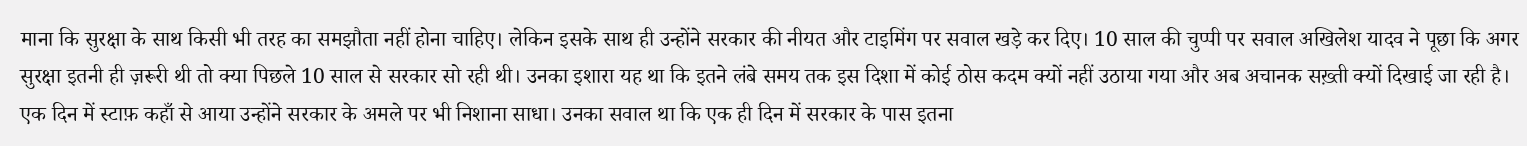माना कि सुरक्षा के साथ किसी भी तरह का समझौता नहीं होना चाहिए। लेकिन इसके साथ ही उन्होंने सरकार की नीयत और टाइमिंग पर सवाल खड़े कर दिए। 10 साल की चुप्पी पर सवाल अखिलेश यादव ने पूछा कि अगर सुरक्षा इतनी ही ज़रूरी थी तो क्या पिछले 10 साल से सरकार सो रही थी। उनका इशारा यह था कि इतने लंबे समय तक इस दिशा में कोई ठोस कदम क्यों नहीं उठाया गया और अब अचानक सख़्ती क्यों दिखाई जा रही है। एक दिन में स्टाफ़ कहाँ से आया उन्होंने सरकार के अमले पर भी निशाना साधा। उनका सवाल था कि एक ही दिन में सरकार के पास इतना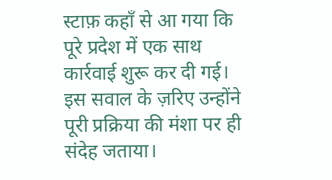स्टाफ़ कहाँ से आ गया कि पूरे प्रदेश में एक साथ कार्रवाई शुरू कर दी गई। इस सवाल के ज़रिए उन्होंने पूरी प्रक्रिया की मंशा पर ही संदेह जताया।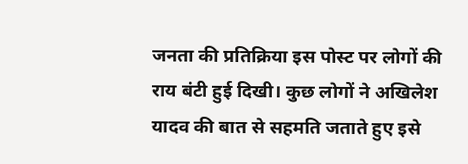जनता की प्रतिक्रिया इस पोस्ट पर लोगों की राय बंटी हुई दिखी। कुछ लोगों ने अखिलेश यादव की बात से सहमति जताते हुए इसे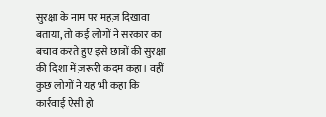सुरक्षा के नाम पर महज़ दिखावा बताया, तो कई लोगों ने सरकार का बचाव करते हुए इसे छात्रों की सुरक्षा की दिशा में ज़रूरी कदम कहा। वहीं कुछ लोगों ने यह भी कहा कि कार्रवाई ऐसी हो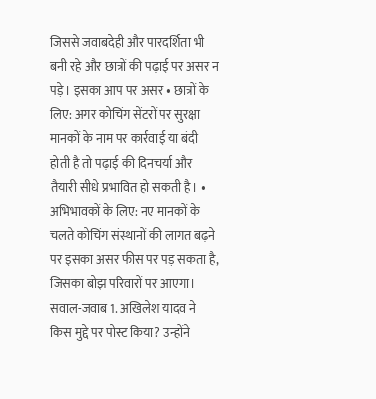जिससे जवाबदेही और पारदर्शिता भी बनी रहे और छात्रों की पढ़ाई पर असर न पड़े। इसका आप पर असर • छात्रों के लिए: अगर कोचिंग सेंटरों पर सुरक्षा मानकों के नाम पर कार्रवाई या बंदी होती है तो पढ़ाई की दिनचर्या और तैयारी सीधे प्रभावित हो सकती है। • अभिभावकों के लिए: नए मानकों के चलते कोचिंग संस्थानों की लागत बढ़ने पर इसका असर फीस पर पड़ सकता है, जिसका बोझ परिवारों पर आएगा। सवाल-जवाब 1. अखिलेश यादव ने किस मुद्दे पर पोस्ट किया? उन्होंने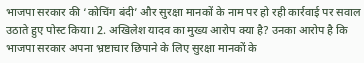भाजपा सरकार की ‘कोचिंग बंदी’ और सुरक्षा मानकों के नाम पर हो रही कार्रवाई पर सवाल उठाते हुए पोस्ट किया। 2. अखिलेश यादव का मुख्य आरोप क्या है? उनका आरोप है कि भाजपा सरकार अपना भ्रष्टाचार छिपाने के लिए सुरक्षा मानकों के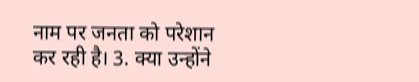नाम पर जनता को परेशान कर रही है। 3. क्या उन्होंने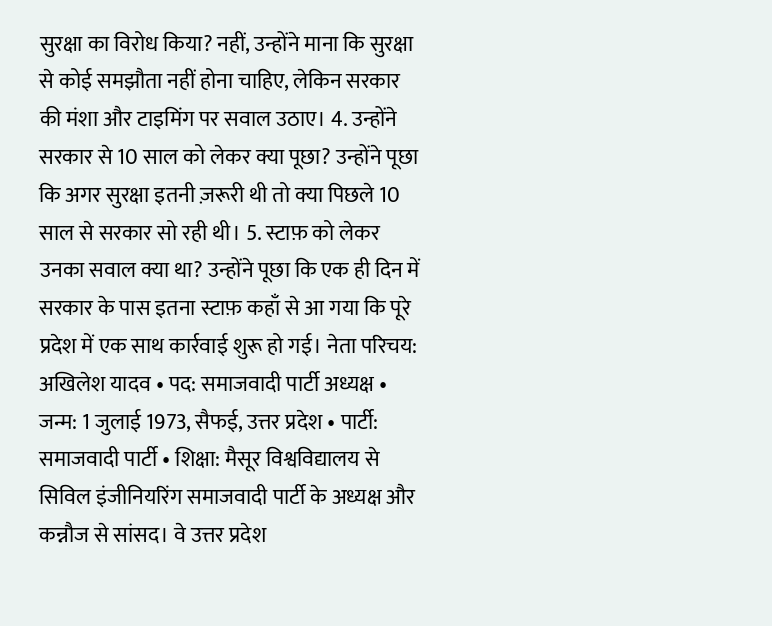सुरक्षा का विरोध किया? नहीं, उन्होंने माना कि सुरक्षा से कोई समझौता नहीं होना चाहिए, लेकिन सरकार की मंशा और टाइमिंग पर सवाल उठाए। 4. उन्होंने सरकार से 10 साल को लेकर क्या पूछा? उन्होंने पूछा कि अगर सुरक्षा इतनी ज़रूरी थी तो क्या पिछले 10 साल से सरकार सो रही थी। 5. स्टाफ़ को लेकर उनका सवाल क्या था? उन्होंने पूछा कि एक ही दिन में सरकार के पास इतना स्टाफ़ कहाँ से आ गया कि पूरे प्रदेश में एक साथ कार्रवाई शुरू हो गई। नेता परिचय: अखिलेश यादव • पद: समाजवादी पार्टी अध्यक्ष • जन्म: 1 जुलाई 1973, सैफई, उत्तर प्रदेश • पार्टी: समाजवादी पार्टी • शिक्षा: मैसूर विश्वविद्यालय से सिविल इंजीनियरिंग समाजवादी पार्टी के अध्यक्ष और कन्नौज से सांसद। वे उत्तर प्रदेश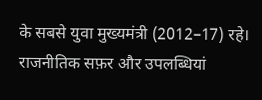के सबसे युवा मुख्यमंत्री (2012–17) रहे। राजनीतिक सफ़र और उपलब्धियां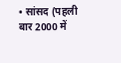• सांसद (पहली बार 2000 में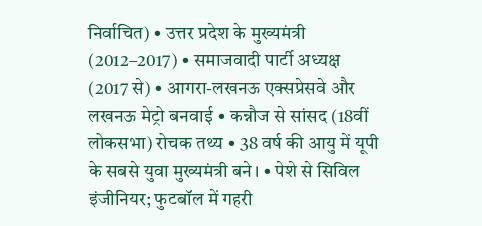निर्वाचित) • उत्तर प्रदेश के मुख्यमंत्री (2012–2017) • समाजवादी पार्टी अध्यक्ष (2017 से) • आगरा-लखनऊ एक्सप्रेसवे और लखनऊ मेट्रो बनवाई • कन्नौज से सांसद (18वीं लोकसभा) रोचक तथ्य • 38 वर्ष की आयु में यूपी के सबसे युवा मुख्यमंत्री बने। • पेशे से सिविल इंजीनियर; फुटबॉल में गहरी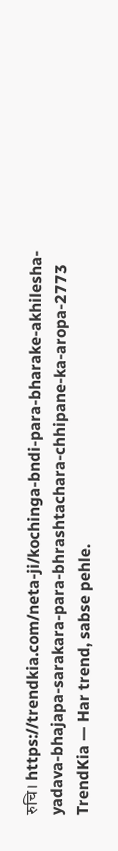रुचि। https://trendkia.com/neta-ji/kochinga-bndi-para-bharake-akhilesha-yadava-bhajapa-sarakara-para-bhrashtachara-chhipane-ka-aropa-2773 TrendKia — Har trend, sabse pehle.